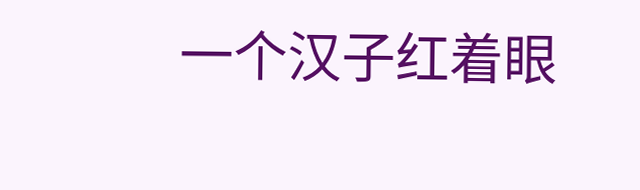一个汉子红着眼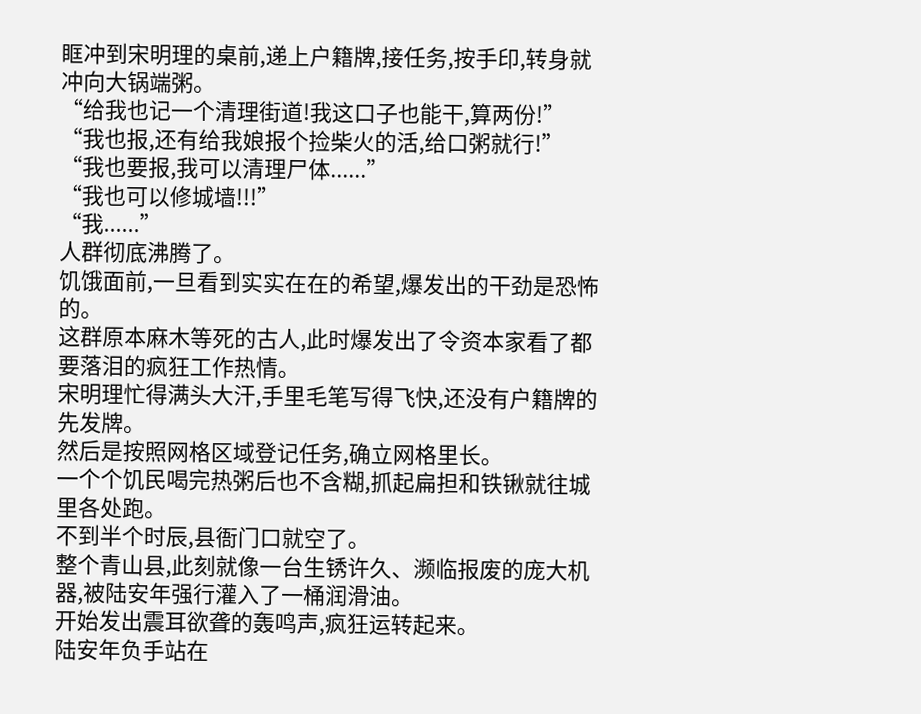眶冲到宋明理的桌前,递上户籍牌,接任务,按手印,转身就冲向大锅端粥。
“给我也记一个清理街道!我这口子也能干,算两份!”
“我也报,还有给我娘报个捡柴火的活,给口粥就行!”
“我也要报,我可以清理尸体......”
“我也可以修城墙!!!”
“我......”
人群彻底沸腾了。
饥饿面前,一旦看到实实在在的希望,爆发出的干劲是恐怖的。
这群原本麻木等死的古人,此时爆发出了令资本家看了都要落泪的疯狂工作热情。
宋明理忙得满头大汗,手里毛笔写得飞快,还没有户籍牌的先发牌。
然后是按照网格区域登记任务,确立网格里长。
一个个饥民喝完热粥后也不含糊,抓起扁担和铁锹就往城里各处跑。
不到半个时辰,县衙门口就空了。
整个青山县,此刻就像一台生锈许久、濒临报废的庞大机器,被陆安年强行灌入了一桶润滑油。
开始发出震耳欲聋的轰鸣声,疯狂运转起来。
陆安年负手站在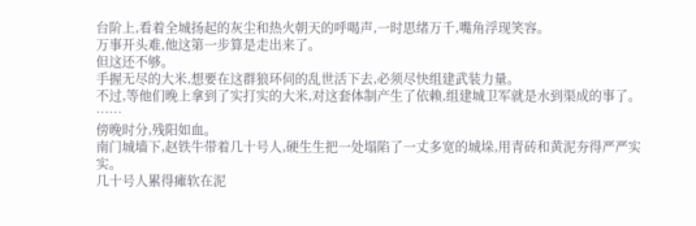台阶上,看着全城扬起的灰尘和热火朝天的呼喝声,一时思绪万千,嘴角浮现笑容。
万事开头难,他这第一步算是走出来了。
但这还不够。
手握无尽的大米,想要在这群狼环伺的乱世活下去,必须尽快组建武装力量。
不过,等他们晚上拿到了实打实的大米,对这套体制产生了依赖,组建城卫军就是水到渠成的事了。
……
傍晚时分,残阳如血。
南门城墙下,赵铁牛带着几十号人,硬生生把一处塌陷了一丈多宽的城垛,用青砖和黄泥夯得严严实实。
几十号人累得瘫软在泥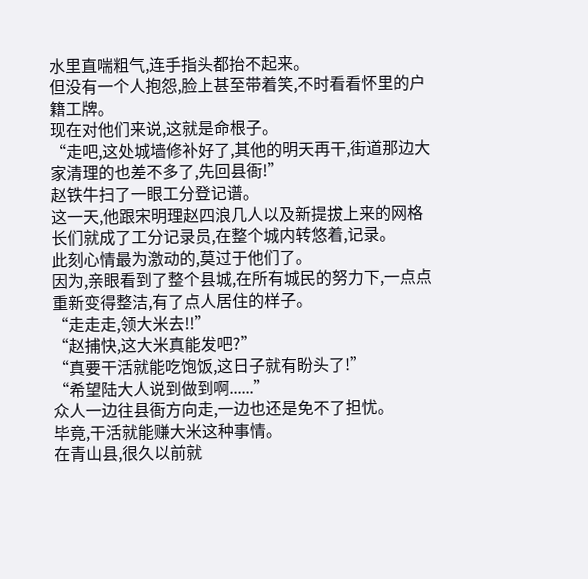水里直喘粗气,连手指头都抬不起来。
但没有一个人抱怨,脸上甚至带着笑,不时看看怀里的户籍工牌。
现在对他们来说,这就是命根子。
“走吧,这处城墙修补好了,其他的明天再干,街道那边大家清理的也差不多了,先回县衙!”
赵铁牛扫了一眼工分登记谱。
这一天,他跟宋明理赵四浪几人以及新提拔上来的网格长们就成了工分记录员,在整个城内转悠着,记录。
此刻心情最为激动的,莫过于他们了。
因为,亲眼看到了整个县城,在所有城民的努力下,一点点重新变得整洁,有了点人居住的样子。
“走走走,领大米去!!”
“赵捕快,这大米真能发吧?”
“真要干活就能吃饱饭,这日子就有盼头了!”
“希望陆大人说到做到啊......”
众人一边往县衙方向走,一边也还是免不了担忧。
毕竟,干活就能赚大米这种事情。
在青山县,很久以前就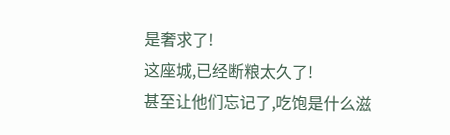是奢求了!
这座城,已经断粮太久了!
甚至让他们忘记了,吃饱是什么滋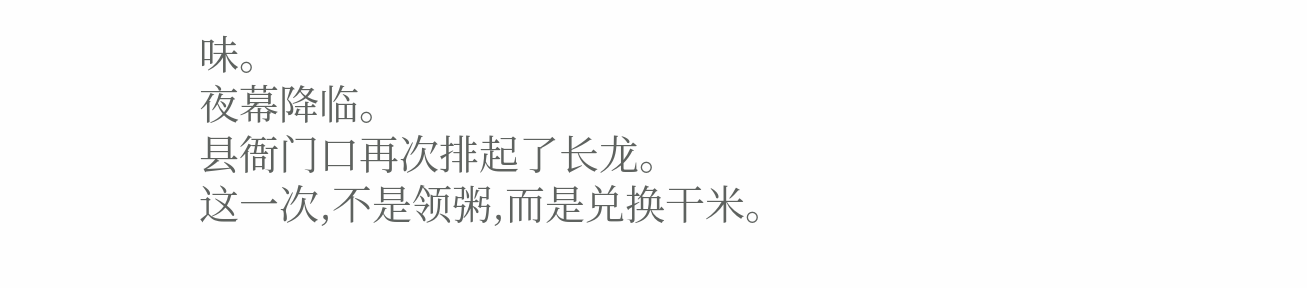味。
夜幕降临。
县衙门口再次排起了长龙。
这一次,不是领粥,而是兑换干米。